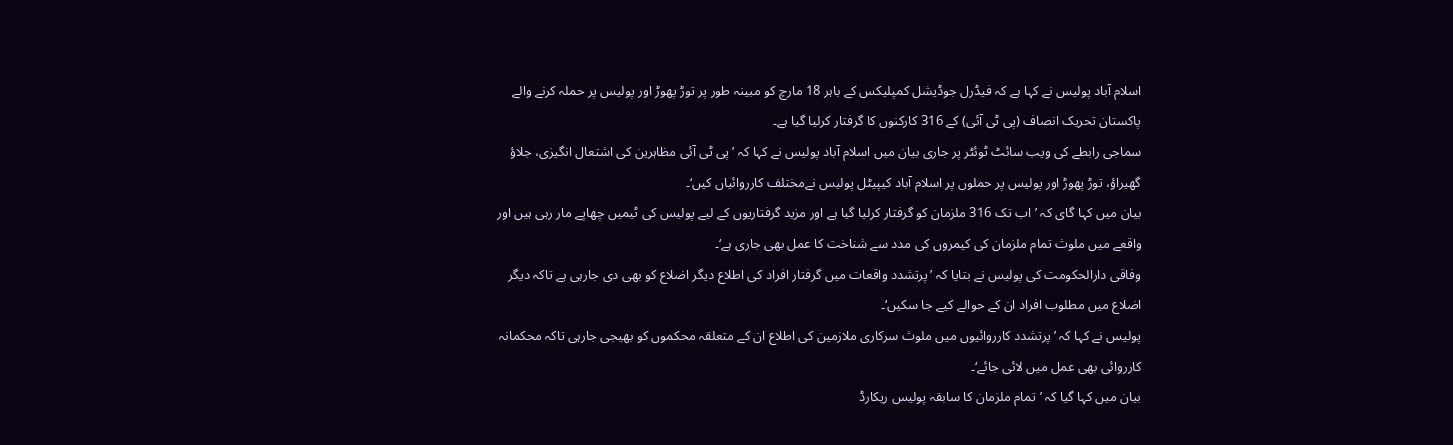اسلام آباد پولیس نے کہا ہے کہ فیڈرل جوڈیشل کمپلیکس کے باہر 18 مارچ کو مبینہ طور پر توڑ پھوڑ اور پولیس پر حملہ کرنے والے پاکستان تحریک انصاف (پی ٹی آئی) کے 316 کارکنوں کا گرفتار کرلیا گیا ہے۔
سماجی رابطے کی ویب سائٹ ٹوئٹر پر جاری بیان میں اسلام آباد پولیس نے کہا کہ ’پی ٹی آئی مظاہرین کی اشتعال انگیزی، جلاؤ گھیراؤ، توڑ پھوڑ اور پولیس پر حملوں پر اسلام آباد کیپیٹل پولیس نےمختلف کارروائیاں کیں‘۔
بیان میں کہا گای کہ ’اب تک 316 ملزمان کو گرفتار کرلیا گیا ہے اور مزید گرفتاریوں کے لیے پولیس کی ٹیمیں چھاپے مار رہی ہیں اور واقعے میں ملوث تمام ملزمان کی کیمروں کی مدد سے شناخت کا عمل بھی جاری ہے‘۔
وفاقی دارالحکومت کی پولیس نے بتایا کہ ’پرتشدد واقعات میں گرفتار افراد کی اطلاع دیگر اضلاع کو بھی دی جارہی ہے تاکہ دیگر اضلاع میں مطلوب افراد ان کے حوالے کیے جا سکیں‘۔
پولیس نے کہا کہ ’پرتشدد کارروائیوں میں ملوث سرکاری ملازمین کی اطلاع ان کے متعلقہ محکموں کو بھیجی جارہی تاکہ محکمانہ کارروائی بھی عمل میں لائی جائے‘۔
بیان میں کہا گیا کہ ’تمام ملزمان کا سابقہ پولیس ریکارڈ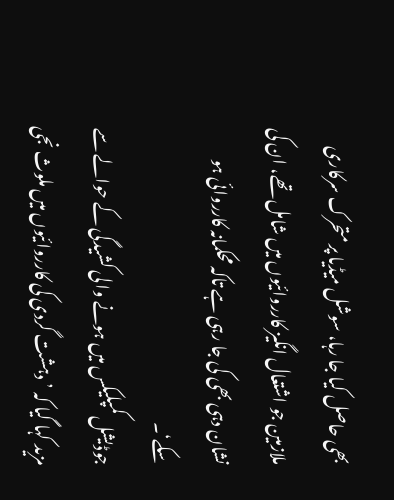بھی حاصل کیا جا رہا، سوشل میڈیا پر متحرک سرکاری ملازمین جو اشتعال انگیز کارروائیوں میں شامل تھے، ان کی نشان دہی بھی کی جا رہی ہے تاکہ محکمانہ کارروائی ہو سکے‘۔
جوڈیشل کمپلیکس میں ہونے والی کشیدگی کے حوالے سے مزید کہا گیا کہ ’دہشت گردی کی کارروائیوں میں ملوث نجی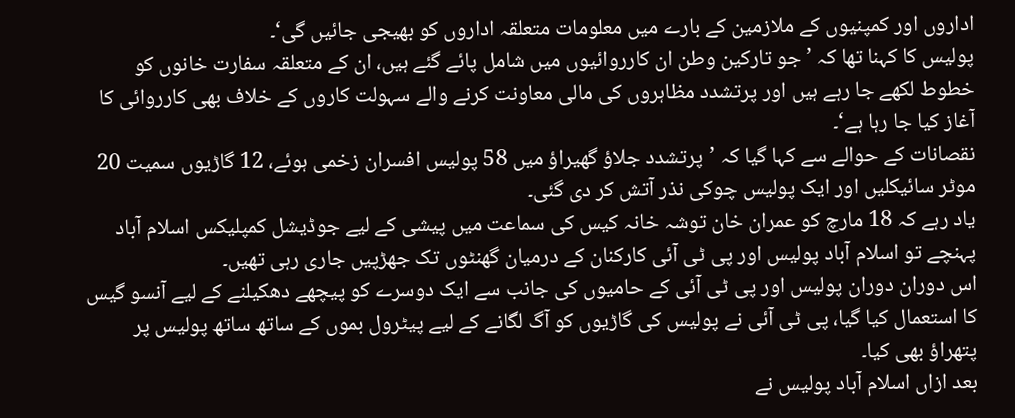اداروں اور کمپنیوں کے ملازمین کے بارے میں معلومات متعلقہ اداروں کو بھیجی جائیں گی‘۔
پولیس کا کہنا تھا کہ ’جو تارکین وطن ان کارروائیوں میں شامل پائے گئے ہیں، ان کے متعلقہ سفارت خانوں کو خطوط لکھے جا رہے ہیں اور پرتشدد مظاہروں کی مالی معاونت کرنے والے سہولت کاروں کے خلاف بھی کارروائی کا آغاز کیا جا رہا ہے‘۔
نقصانات کے حوالے سے کہا گیا کہ ’پرتشدد جلاؤ گھیراؤ میں 58 پولیس افسران زخمی ہوئے، 12 گاڑیوں سمیت 20 موٹر سائیکلیں اور ایک پولیس چوکی نذر آتش کر دی گئی۔
یاد رہے کہ 18 مارچ کو عمران خان توشہ خانہ کیس کی سماعت میں پیشی کے لیے جوڈیشل کمپلیکس اسلام آباد پہنچے تو اسلام آباد پولیس اور پی ٹی آئی کارکنان کے درمیان گھنٹوں تک جھڑپیں جاری رہی تھیں۔
اس دوران دوران پولیس اور پی ٹی آئی کے حامیوں کی جانب سے ایک دوسرے کو پیچھے دھکیلنے کے لیے آنسو گیس کا استعمال کیا گیا، پی ٹی آئی نے پولیس کی گاڑیوں کو آگ لگانے کے لیے پیٹرول بموں کے ساتھ ساتھ پولیس پر پتھراؤ بھی کیا۔
بعد ازاں اسلام آباد پولیس نے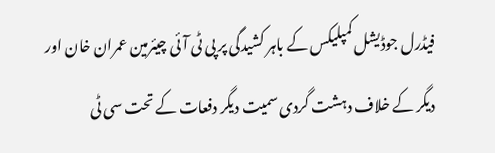فیڈرل جوڈیشل کمپلیکس کے باہر کشیدگی پر پی ٹی آئی چیئرمین عمران خان اور دیگر کے خلاف دہشت گردی سمیت دیگر دفعات کے تحت سی ٹی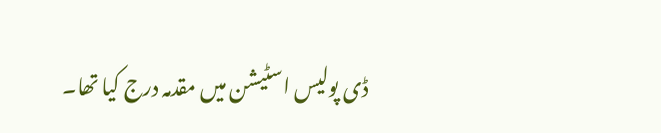ڈی پولیس اسٹیشن میں مقدمہ درج کیا تھا۔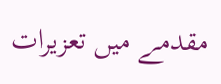مقدمے میں تعزیرات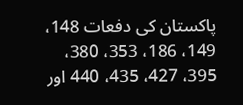پاکستان کی دفعات 148، 149، 186، 353، 380، 395، 427، 435، 440 اور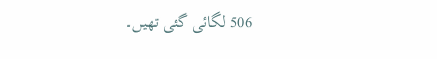506 لگائی گئی تھیں۔